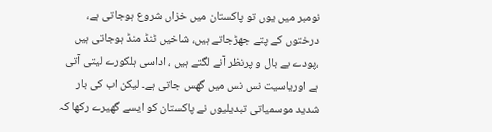نومبر میں یوں تو پاکستان میں خزاں شروع ہوجاتی ہے، درختوں کے پتے جھڑجاتے ہیں، شاخیں ٹنڈ منڈ ہوجاتی ہیں ،پودے بے بال و پرنظر آنے لگتے ہیں ، اداسی ہلکورے لیتی آتی ہے اوریاسیت نس نس میں گھس جاتی ہے۔ لیکن اب کی بار شدید موسمیاتی تبدیلیوں نے پاکستان کو ایسے گھیرے رکھا کہ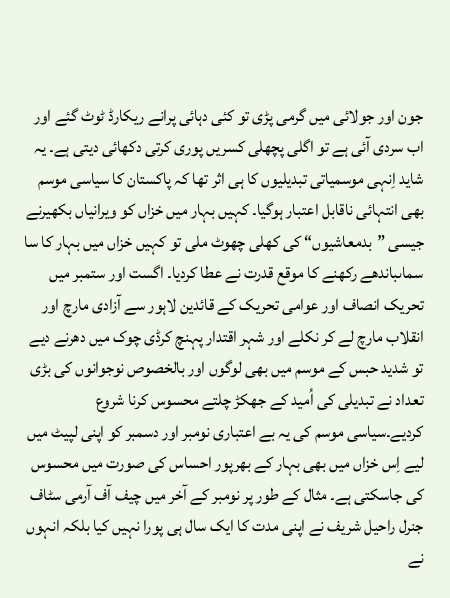جون اور جولائی میں گرمی پڑی تو کئی دہائی پرانے ریکارڈ ٹوٹ گئے اور اب سردی آئی ہے تو اگلی پچھلی کسریں پوری کرتی دکھائی دیتی ہے۔ یہ شاید اِنہی موسمیاتی تبدیلیوں کا ہی اثر تھا کہ پاکستان کا سیاسی موسم بھی انتہائی ناقابل اعتبار ہوگیا۔ کہیں بہار میں خزاں کو ویرانیاں بکھیرنے جیسی ”بدمعاشیوں“ کی کھلی چھوٹ ملی تو کہیں خزاں میں بہار کا سا سماںباندھے رکھنے کا موقع قدرت نے عطا کردیا۔ اگست اور ستمبر میں تحریک انصاف اور عوامی تحریک کے قائدین لاہور سے آزادی مارچ اور انقلاب مارچ لے کر نکلے اور شہر اقتدار پہنچ کرڈی چوک میں دھرنے دیے تو شدید حبس کے موسم میں بھی لوگوں اور بالخصوص نوجوانوں کی بڑی تعداد نے تبدیلی کی اُمید کے جھکڑ چلتے محسوس کرنا شروع کردیے۔سیاسی موسم کی یہ بے اعتباری نومبر اور دسمبر کو اپنی لپیٹ میں لیے اِس خزاں میں بھی بہار کے بھرپور احساس کی صورت میں محسوس کی جاسکتی ہے۔ مثال کے طور پر نومبر کے آخر میں چیف آف آرمی سٹاف جنرل راحیل شریف نے اپنی مدت کا ایک سال ہی پورا نہیں کیا بلکہ انہوں نے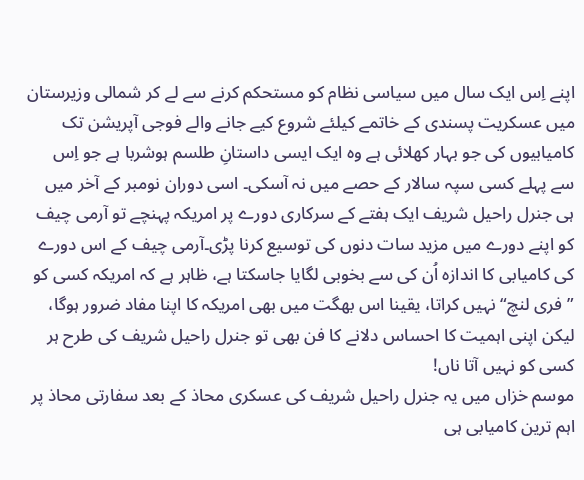اپنے اِس ایک سال میں سیاسی نظام کو مستحکم کرنے سے لے کر شمالی وزیرستان میں عسکریت پسندی کے خاتمے کیلئے شروع کیے جانے والے فوجی آپریشن تک کامیابیوں کی جو بہار کھلائی ہے وہ ایک ایسی داستانِ طلسم ہوشربا ہے جو اِس سے پہلے کسی سپہ سالار کے حصے میں نہ آسکی۔ اسی دوران نومبر کے آخر میں ہی جنرل راحیل شریف ایک ہفتے کے سرکاری دورے پر امریکہ پہنچے تو آرمی چیف کو اپنے دورے میں مزید سات دنوں کی توسیع کرنا پڑی۔آرمی چیف کے اس دورے کی کامیابی کا اندازہ اُن کی سے بخوبی لگایا جاسکتا ہے، ظاہر ہے کہ امریکہ کسی کو ”فری لنچ“ نہیں کراتا، یقینا اس بھگت میں بھی امریکہ کا اپنا مفاد ضرور ہوگا، لیکن اپنی اہمیت کا احساس دلانے کا فن بھی تو جنرل راحیل شریف کی طرح ہر کسی کو نہیں آتا ناں!
موسم خزاں میں یہ جنرل راحیل شریف کی عسکری محاذ کے بعد سفارتی محاذ پر اہم ترین کامیابی ہی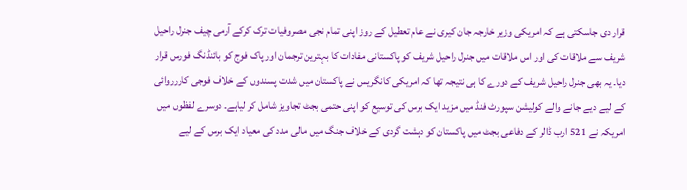قرار دی جاسکتی ہے کہ امریکی وزیر خارجہ جان کیری نے عام تعطیل کے روز اپنی تمام نجی مصروفیات ترک کرکے آرمی چیف جنرل راحیل شریف سے ملاقات کی اور اس ملاقات میں جنرل راحیل شریف کو پاکستانی مفادات کا بہترین ترجمان اور پاک فوج کو بائنڈنگ فورس قرار دیا۔ یہ بھی جنرل راحیل شریف کے دورے کا ہی نتیجہ تھا کہ امریکی کانگریس نے پاکستان میں شدت پسندوں کے خلاف فوجی کاررروائی کے لیے دیے جانے والے کولیشن سپورٹ فنڈ میں مزید ایک برس کی توسیع کو اپنی حتمی بجٹ تجاویز شامل کر لیاہے۔ دوسرے لفظوں میں امریکہ نے 521 ارب ڈالر کے دفاعی بجٹ میں پاکستان کو دہشت گردی کے خلاف جنگ میں مالی مدد کی معیاد ایک برس کے لیے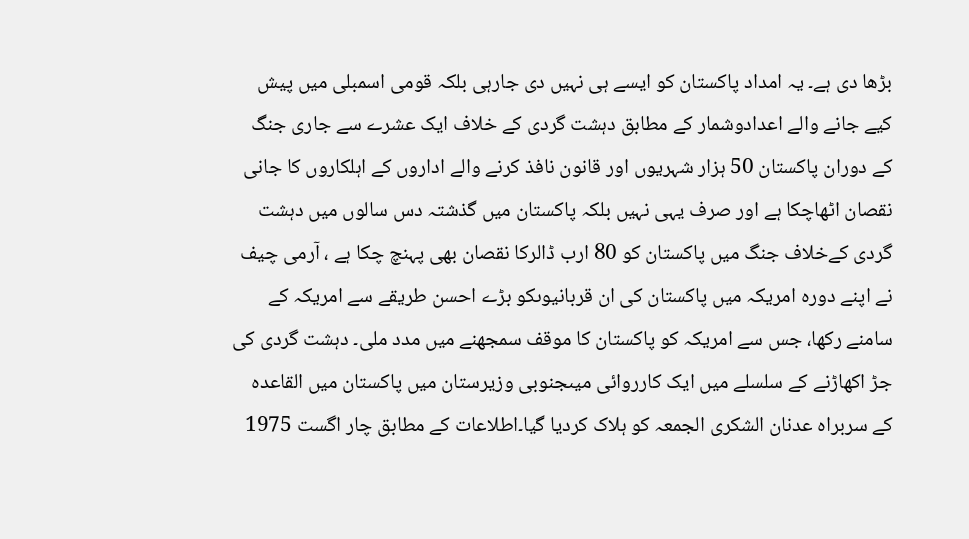بڑھا دی ہے۔ یہ امداد پاکستان کو ایسے ہی نہیں دی جارہی بلکہ قومی اسمبلی میں پیش کیے جانے والے اعدادوشمار کے مطابق دہشت گردی کے خلاف ایک عشرے سے جاری جنگ کے دوران پاکستان 50 ہزار شہریوں اور قانون نافذ کرنے والے اداروں کے اہلکاروں کا جانی نقصان اٹھاچکا ہے اور صرف یہی نہیں بلکہ پاکستان میں گذشتہ دس سالوں میں دہشت گردی کےخلاف جنگ میں پاکستان کو 80 ارب ڈالرکا نقصان بھی پہنچ چکا ہے ، آرمی چیف نے اپنے دورہ امریکہ میں پاکستان کی ان قربانیوںکو بڑے احسن طریقے سے امریکہ کے سامنے رکھا، جس سے امریکہ کو پاکستان کا موقف سمجھنے میں مدد ملی۔ دہشت گردی کی جڑ اکھاڑنے کے سلسلے میں ایک کارروائی میںجنوبی وزیرستان میں پاکستان میں القاعدہ کے سربراہ عدنان الشکری الجمعہ کو ہلاک کردیا گیا۔اطلاعات کے مطابق چار اگست 1975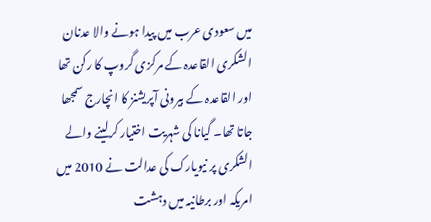میں سعودی عرب میں پیدا ہونے والا عدنان الشکری القاعدہ کے مرکزی گروپ کا رکن تھا اور القاعدہ کے بیرونی آپریشنز کا انچارج سمجھا جاتا تھا۔ گیانا کی شہریت اختیار کرلینے والے الشکری پر نیویارک کی عدالت نے 2010 میں امریکہ اور برطانیہ میں دہشت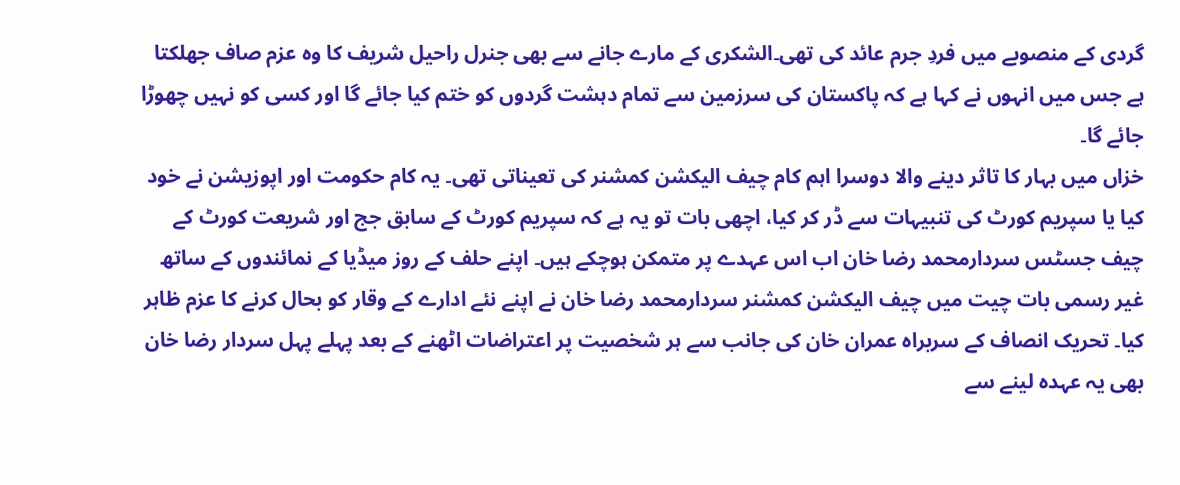گردی کے منصوبے میں فردِ جرم عائد کی تھی۔الشکری کے مارے جانے سے بھی جنرل راحیل شریف کا وہ عزم صاف جھلکتا ہے جس میں انہوں نے کہا ہے کہ پاکستان کی سرزمین سے تمام دہشت گردوں کو ختم کیا جائے گا اور کسی کو نہیں چھوڑا جائے گا۔
خزاں میں بہار کا تاثر دینے والا دوسرا اہم کام چیف الیکشن کمشنر کی تعیناتی تھی۔ یہ کام حکومت اور اپوزیشن نے خود کیا یا سپریم کورٹ کی تنبیہات سے ڈر کر کیا، اچھی بات تو یہ ہے کہ سپریم کورٹ کے سابق جج اور شریعت کورٹ کے چیف جسٹس سردارمحمد رضا خان اب اس عہدے پر متمکن ہوچکے ہیں۔ اپنے حلف کے روز میڈیا کے نمائندوں کے ساتھ غیر رسمی بات چیت میں چیف الیکشن کمشنر سردارمحمد رضا خان نے اپنے نئے ادارے کے وقار کو بحال کرنے کا عزم ظاہر کیا۔ تحریک انصاف کے سربراہ عمران خان کی جانب سے ہر شخصیت پر اعتراضات اٹھنے کے بعد پہلے پہل سردار رضا خان بھی یہ عہدہ لینے سے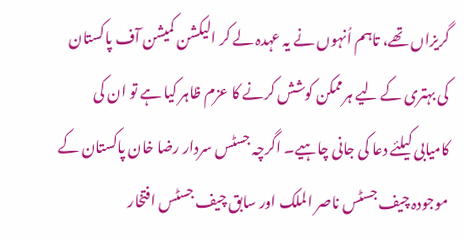گریزاں تھے، تاہم اُنہوں نے یہ عہدہ لے کر الیکشن کمیشن آف پاکستان کی بہتری کے لیے ہرممکن کوشش کرنے کا عزم ظاہر کیا ہے تو ان کی کامیابی کیلئے دعا کی جانی چاہیے۔ اگرچہ جسٹس سردار رضا خان پاکستان کے موجودہ چیف جسٹس ناصر الملک اور سابق چیف جسٹس افتخار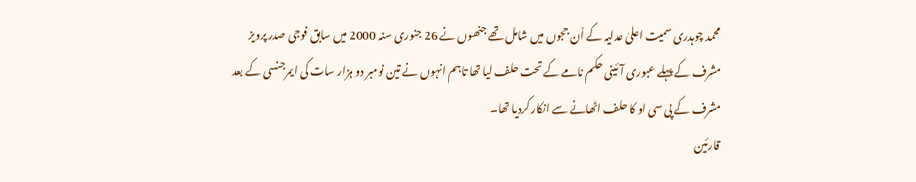محمد چوہدری سمیت اعلیٰ عدلیہ کے اُن ججوں میں شامل تھے جنھوں نے 26 جنوری سنہ 2000 میں سابق فوجی صدر پرویز مشرف کے پہلے عبوری آئینی حکم نامے کے تحت حلف لیا تھا تاہم انہوں نے تین نومبر دو ہزار سات کی ایمرجنسی کے بعد مشرف کے پی سی او کا حلف اٹھانے سے انکار کردیا تھا۔
قارئین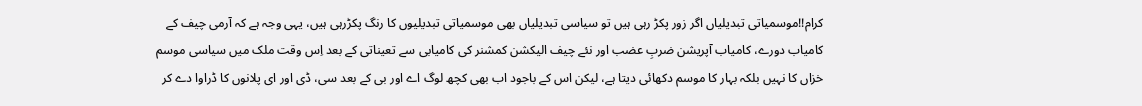کرام!!موسمیاتی تبدیلیاں اگر زور پکڑ رہی ہیں تو سیاسی تبدیلیاں بھی موسمیاتی تبدیلیوں کا رنگ پکڑرہی ہیں، یہی وجہ ہے کہ آرمی چیف کے کامیاب دورے، کامیاب آپریشن ضربِ عضب اور نئے چیف الیکشن کمشنر کی کامیابی سے تعیناتی کے بعد اِس وقت ملک میں سیاسی موسم خزاں کا نہیں بلکہ بہار کا موسم دکھائی دیتا ہے، لیکن اس کے باجود اب بھی کچھ لوگ اے اور بی کے بعد سی، ڈی اور ای پلانوں کا ڈراوا دے کر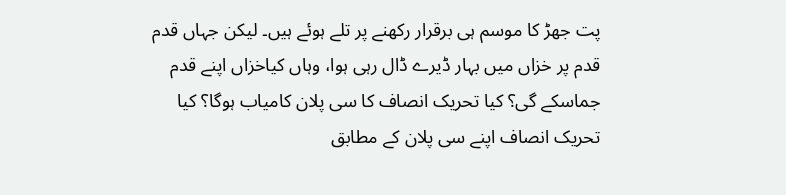پت جھڑ کا موسم ہی برقرار رکھنے پر تلے ہوئے ہیں۔ لیکن جہاں قدم قدم پر خزاں میں بہار ڈیرے ڈال رہی ہوا، وہاں کیاخزاں اپنے قدم جماسکے گی؟ کیا تحریک انصاف کا سی پلان کامیاب ہوگا؟ کیا تحریک انصاف اپنے سی پلان کے مطابق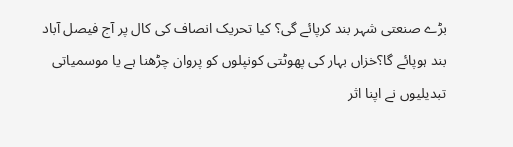بڑے صنعتی شہر بند کرپائے گی؟ کیا تحریک انصاف کی کال پر آج فیصل آباد بند ہوپائے گا؟خزاں بہار کی پھوٹتی کونپلوں کو پروان چڑھنا ہے یا موسمیاتی تبدیلیوں نے اپنا اثر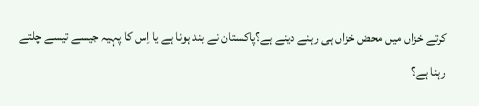کرتے خزاں میں محض خزاں ہی رہنے دینے ہے؟پاکستان نے بند ہونا ہے یا اِس کا پہیہ جیسے تیسے چلتے رہنا ہے؟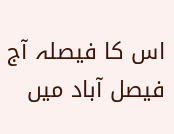اس کا فیصلہ آج فیصل آباد میں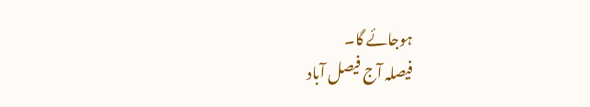ہوجائے گا۔
فیصلہ آج فیصل آباد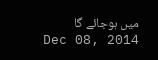میں ہوجائے گا
Dec 08, 2014